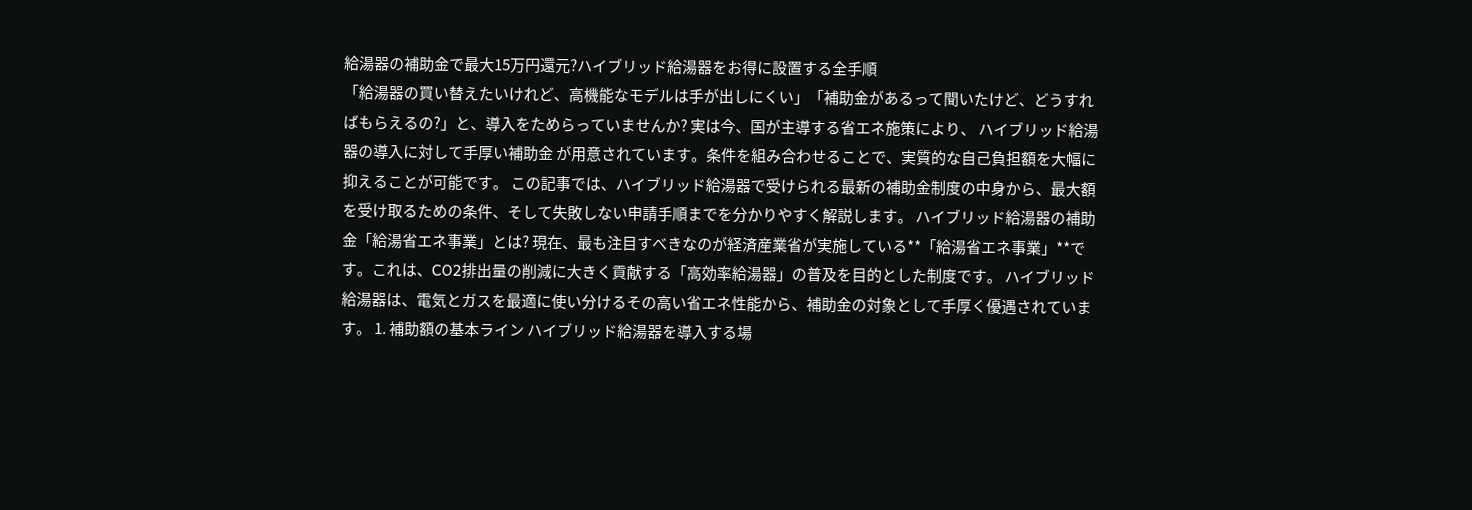給湯器の補助金で最大15万円還元?ハイブリッド給湯器をお得に設置する全手順
「給湯器の買い替えたいけれど、高機能なモデルは手が出しにくい」「補助金があるって聞いたけど、どうすればもらえるの?」と、導入をためらっていませんか? 実は今、国が主導する省エネ施策により、 ハイブリッド給湯器の導入に対して手厚い補助金 が用意されています。条件を組み合わせることで、実質的な自己負担額を大幅に抑えることが可能です。 この記事では、ハイブリッド給湯器で受けられる最新の補助金制度の中身から、最大額を受け取るための条件、そして失敗しない申請手順までを分かりやすく解説します。 ハイブリッド給湯器の補助金「給湯省エネ事業」とは? 現在、最も注目すべきなのが経済産業省が実施している**「給湯省エネ事業」**です。これは、CO2排出量の削減に大きく貢献する「高効率給湯器」の普及を目的とした制度です。 ハイブリッド給湯器は、電気とガスを最適に使い分けるその高い省エネ性能から、補助金の対象として手厚く優遇されています。 1. 補助額の基本ライン ハイブリッド給湯器を導入する場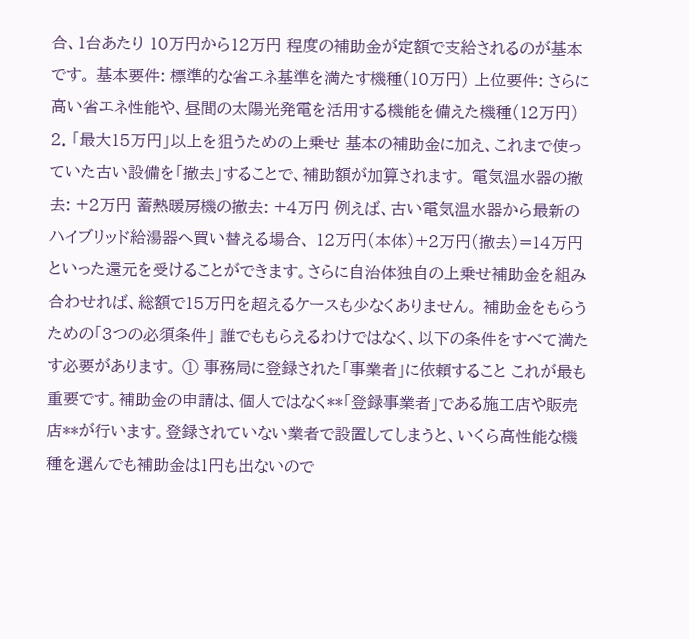合、1台あたり 10万円から12万円 程度の補助金が定額で支給されるのが基本です。 基本要件: 標準的な省エネ基準を満たす機種(10万円) 上位要件: さらに高い省エネ性能や、昼間の太陽光発電を活用する機能を備えた機種(12万円) 2. 「最大15万円」以上を狙うための上乗せ 基本の補助金に加え、これまで使っていた古い設備を「撤去」することで、補助額が加算されます。 電気温水器の撤去: +2万円 蓄熱暖房機の撤去: +4万円 例えば、古い電気温水器から最新のハイブリッド給湯器へ買い替える場合、 12万円(本体)+2万円(撤去)=14万円 といった還元を受けることができます。さらに自治体独自の上乗せ補助金を組み合わせれば、総額で15万円を超えるケースも少なくありません。 補助金をもらうための「3つの必須条件」 誰でももらえるわけではなく、以下の条件をすべて満たす必要があります。 ① 事務局に登録された「事業者」に依頼すること これが最も重要です。補助金の申請は、個人ではなく**「登録事業者」である施工店や販売店**が行います。登録されていない業者で設置してしまうと、いくら高性能な機種を選んでも補助金は1円も出ないので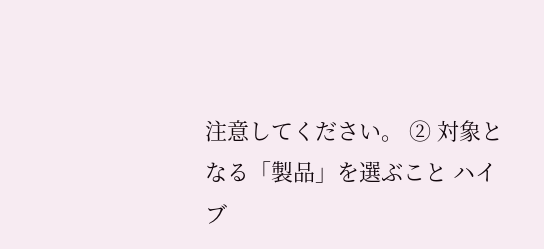注意してください。 ② 対象となる「製品」を選ぶこと ハイブ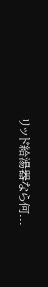リッド給湯器なら何...